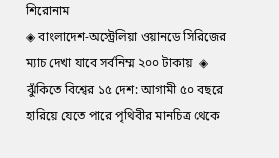শিরোনাম
◈ বাংলাদেশ-অস্ট্রেলিয়া ওয়ানডে সিরিজের ম্যাচ দেখা যা‌বে সর্বনিম্ম ২০০ টাকায়  ◈ ঝুঁকিতে বিশ্বের ১৫ দেশ: আগামী ৫০ বছরে হারিয়ে যেতে পারে পৃথিবীর মানচিত্র থেকে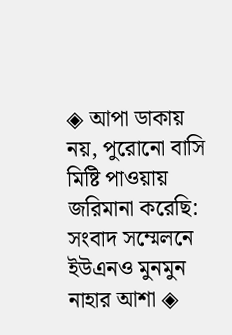◈ আপা ডাকায় নয়, পুরোনো বাসি মিষ্টি পাওয়ায় জরিমানা করেছি: সংবাদ সম্মেলনে ইউএনও মুনমুন নাহার আশা ◈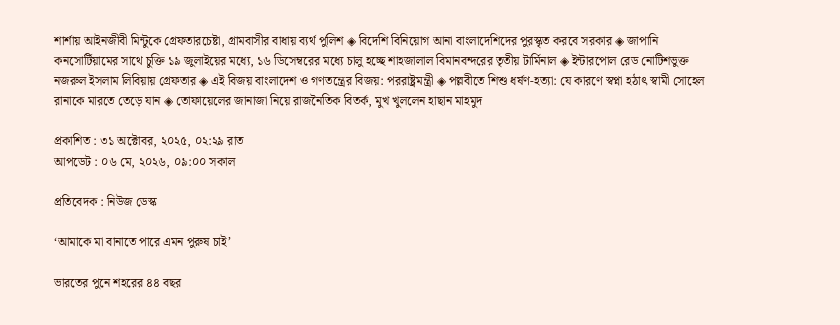শার্শায় আইনজীবী মিন্টুকে গ্রেফতারচেষ্টা, গ্রামবাসীর বাধায় ব্যর্থ পুলিশ ◈ বিদেশি বিনিয়োগ আনা বাংলাদেশিদের পুরস্কৃত করবে সরকার ◈ জাপানি কনসোর্টিয়ামের সাথে চুক্তি ১৯ জুলাইয়ের মধ্যে, ১৬ ডিসেম্বরের মধ্যে চালু হচ্ছে শাহজালাল বিমানবন্দরের তৃতীয় টার্মিনাল ◈ ইন্টারপোল রেড নোটিশভুক্ত নজরুল ইসলাম লিবিয়ায় গ্রেফতার ◈ এই বিজয় বাংলাদেশ ও গণতন্ত্রের বিজয়: পররাষ্ট্রমন্ত্রী ◈ পল্লবীতে শিশু ধর্ষণ-হত্যা: যে কারণে স্বপ্না হঠাৎ স্বামী সোহেল রানাকে মারতে তেড়ে যান ◈ তোফায়েলের জানাজা নিয়ে রাজনৈতিক বিতর্ক, মুখ খুললেন হাছান মাহমুদ

প্রকাশিত : ৩১ অক্টোবর, ২০২৫, ০২:২৯ রাত
আপডেট : ০৬ মে, ২০২৬, ০৯:০০ সকাল

প্রতিবেদক : নিউজ ডেস্ক

‘আমাকে মা বানাতে পারে এমন পুরুষ চাই’

ভারতের পুনে শহরের ৪৪ বছর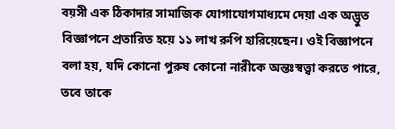বয়সী এক ঠিকাদার সামাজিক যোগাযোগমাধ্যমে দেয়া এক অদ্ভুত বিজ্ঞাপনে প্রতারিত হয়ে ১১ লাখ রুপি হারিয়েছেন। ওই বিজ্ঞাপনে বলা হয়, যদি কোনো পুরুষ কোনো নারীকে অন্তঃস্বত্ত্বা করতে পারে, তবে তাকে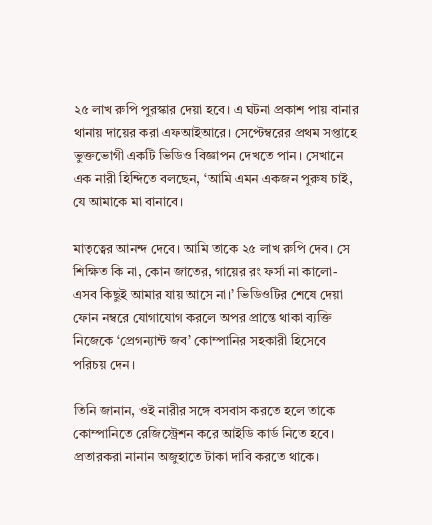২৫ লাখ রুপি পুরস্কার দেয়া হবে। এ ঘটনা প্রকাশ পায় বানার থানায় দায়ের করা এফআইআরে। সেপ্টেম্বরের প্রথম সপ্তাহে ভুক্তভোগী একটি ভিডিও বিজ্ঞাপন দেখতে পান। সেখানে এক নারী হিন্দিতে বলছেন, ‘আমি এমন একজন পুরুষ চাই, যে আমাকে মা বানাবে।

মাতৃত্বের আনন্দ দেবে। আমি তাকে ২৫ লাখ রুপি দেব। সে শিক্ষিত কি না, কোন জাতের, গায়ের রং ফর্সা না কালো- এসব কিছুই আমার যায় আসে না।’ ভিডিওটির শেষে দেয়া ফোন নম্বরে যোগাযোগ করলে অপর প্রান্তে থাকা ব্যক্তি নিজেকে ‘প্রেগন্যান্ট জব’ কোম্পানির সহকারী হিসেবে পরিচয় দেন।

তিনি জানান, ওই নারীর সঙ্গে বসবাস করতে হলে তাকে কোম্পানিতে রেজিস্ট্রেশন করে আইডি কার্ড নিতে হবে। প্রতারকরা নানান অজুহাতে টাকা দাবি করতে থাকে।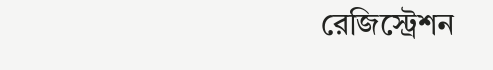রেজিস্ট্রেশন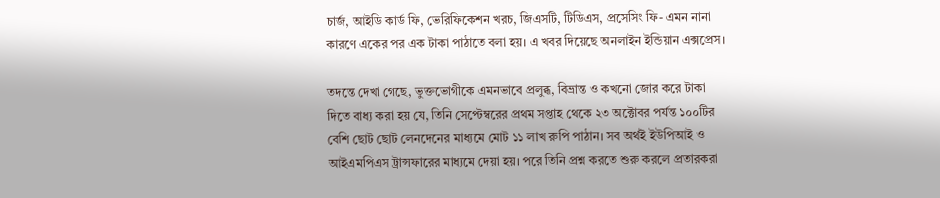চার্জ, আইডি কার্ড ফি, ভেরিফিকেশন খরচ, জিএসটি, টিডিএস, প্রসেসিং ফি- এমন নানা কারণে একের পর এক টাকা পাঠাতে বলা হয়। এ খবর দিয়েছে অনলাইন ইন্ডিয়ান এক্সপ্রেস।

তদন্তে দেখা গেছে, ভুক্তভোগীকে এমনভাবে প্রলুব্ধ, বিভ্রান্ত ও কখনো জোর করে টাকা দিতে বাধ্য করা হয় যে, তিনি সেপ্টেম্বরের প্রথম সপ্তাহ থেকে ২৩ অক্টোবর পর্যন্ত ১০০টির বেশি ছোট ছোট লেনদেনের মাধ্যমে মোট ১১ লাখ রুপি পাঠান। সব অর্থই ইউপিআই ও আইএমপিএস ট্রান্সফারের মাধ্যমে দেয়া হয়। পরে তিনি প্রশ্ন করতে শুরু করলে প্রতারকরা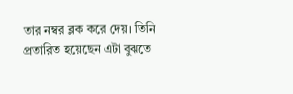তার নম্বর ব্লক করে দেয়। তিনি প্রতারিত হয়েছেন এটা বুঝতে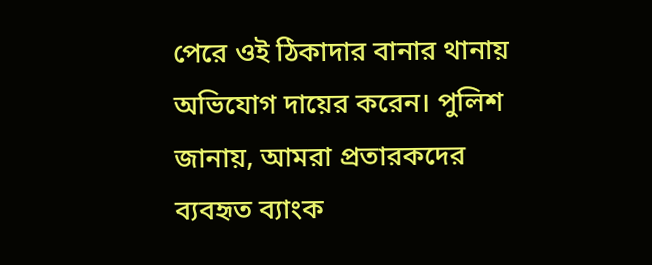পেরে ওই ঠিকাদার বানার থানায় অভিযোগ দায়ের করেন। পুলিশ জানায়, আমরা প্রতারকদের ব্যবহৃত ব্যাংক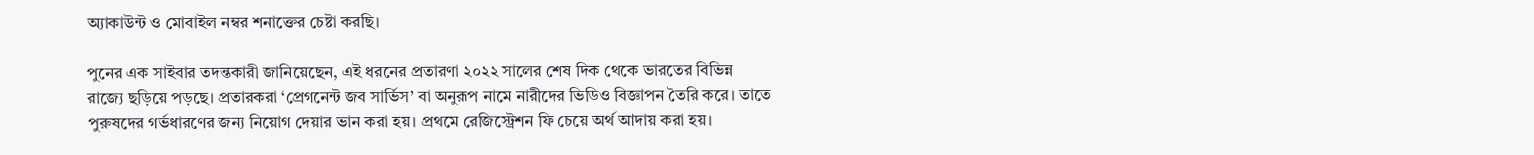অ্যাকাউন্ট ও মোবাইল নম্বর শনাক্তের চেষ্টা করছি।

পুনের এক সাইবার তদন্তকারী জানিয়েছেন, এই ধরনের প্রতারণা ২০২২ সালের শেষ দিক থেকে ভারতের বিভিন্ন রাজ্যে ছড়িয়ে পড়ছে। প্রতারকরা ‘প্রেগনেন্ট জব সার্ভিস’ বা অনুরূপ নামে নারীদের ভিডিও বিজ্ঞাপন তৈরি করে। তাতে পুরুষদের গর্ভধারণের জন্য নিয়োগ দেয়ার ভান করা হয়। প্রথমে রেজিস্ট্রেশন ফি চেয়ে অর্থ আদায় করা হয়।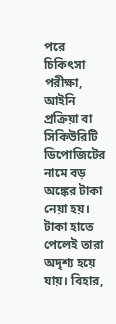পরে চিকিৎসা পরীক্ষা, আইনি প্রক্রিয়া বা সিকিউরিটি ডিপোজিটের নামে বড় অঙ্কের টাকা নেয়া হয়। টাকা হাতে পেলেই তারা অদৃশ্য হয়ে যায়। বিহার,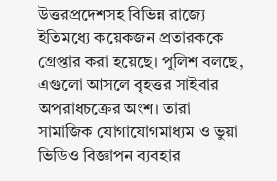উত্তরপ্রদেশসহ বিভিন্ন রাজ্যে ইতিমধ্যে কয়েকজন প্রতারককে গ্রেপ্তার করা হয়েছে। পুলিশ বলছে, এগুলো আসলে বৃহত্তর সাইবার অপরাধচক্রের অংশ। তারা সামাজিক যোগাযোগমাধ্যম ও ভুয়া ভিডিও বিজ্ঞাপন ব্যবহার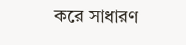করে সাধারণ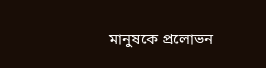মানুষকে প্রলোভন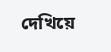দেখিয়ে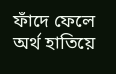ফাঁদে ফেলে অর্থ হাতিয়ে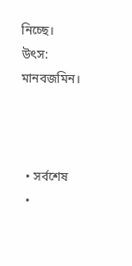নিচ্ছে। উৎস: মানবজমিন।



  • সর্বশেষ
  •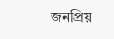জনপ্রিয়